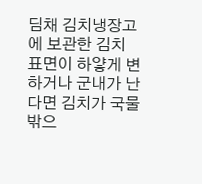딤채 김치냉장고에 보관한 김치 표면이 하얗게 변하거나 군내가 난다면 김치가 국물 밖으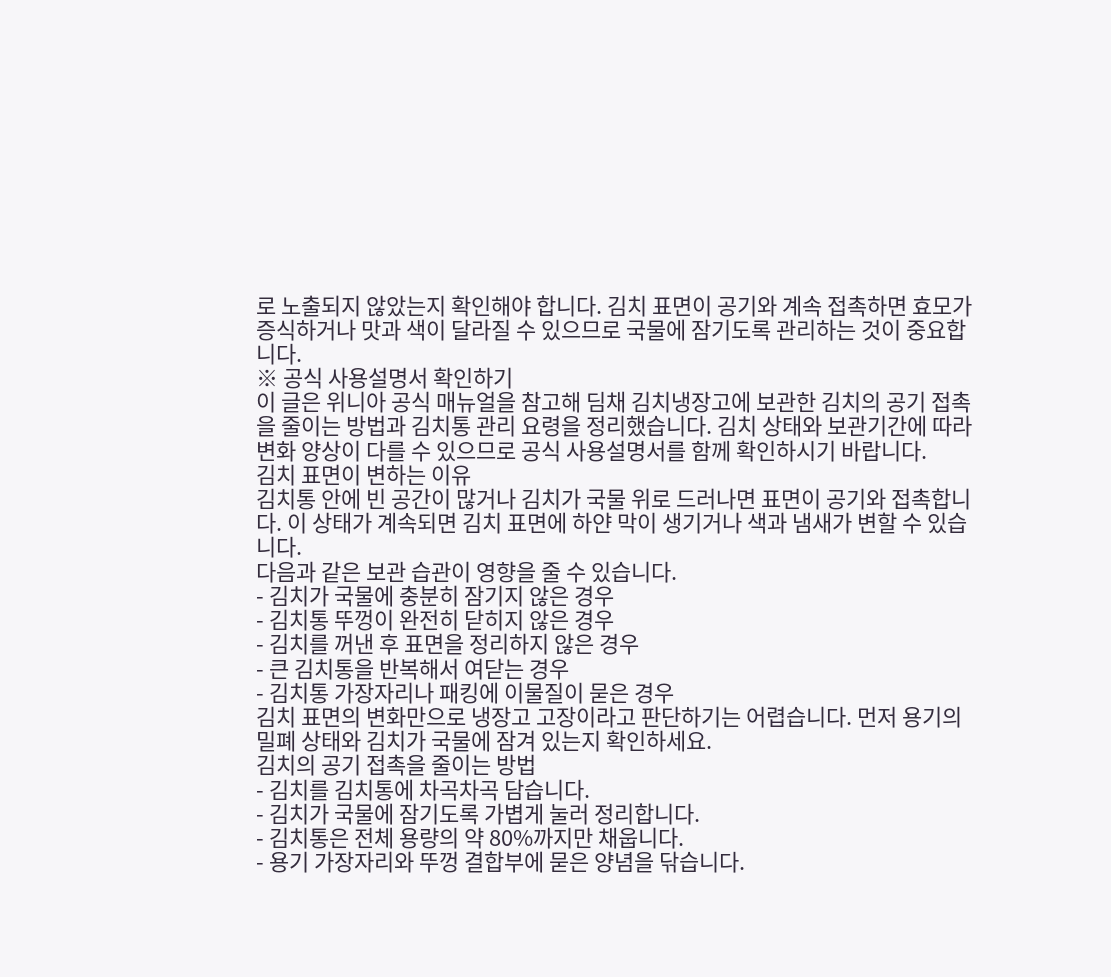로 노출되지 않았는지 확인해야 합니다. 김치 표면이 공기와 계속 접촉하면 효모가 증식하거나 맛과 색이 달라질 수 있으므로 국물에 잠기도록 관리하는 것이 중요합니다.
※ 공식 사용설명서 확인하기
이 글은 위니아 공식 매뉴얼을 참고해 딤채 김치냉장고에 보관한 김치의 공기 접촉을 줄이는 방법과 김치통 관리 요령을 정리했습니다. 김치 상태와 보관기간에 따라 변화 양상이 다를 수 있으므로 공식 사용설명서를 함께 확인하시기 바랍니다.
김치 표면이 변하는 이유
김치통 안에 빈 공간이 많거나 김치가 국물 위로 드러나면 표면이 공기와 접촉합니다. 이 상태가 계속되면 김치 표면에 하얀 막이 생기거나 색과 냄새가 변할 수 있습니다.
다음과 같은 보관 습관이 영향을 줄 수 있습니다.
- 김치가 국물에 충분히 잠기지 않은 경우
- 김치통 뚜껑이 완전히 닫히지 않은 경우
- 김치를 꺼낸 후 표면을 정리하지 않은 경우
- 큰 김치통을 반복해서 여닫는 경우
- 김치통 가장자리나 패킹에 이물질이 묻은 경우
김치 표면의 변화만으로 냉장고 고장이라고 판단하기는 어렵습니다. 먼저 용기의 밀폐 상태와 김치가 국물에 잠겨 있는지 확인하세요.
김치의 공기 접촉을 줄이는 방법
- 김치를 김치통에 차곡차곡 담습니다.
- 김치가 국물에 잠기도록 가볍게 눌러 정리합니다.
- 김치통은 전체 용량의 약 80%까지만 채웁니다.
- 용기 가장자리와 뚜껑 결합부에 묻은 양념을 닦습니다.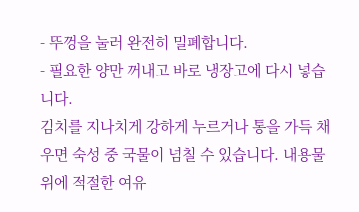- 뚜껑을 눌러 완전히 밀폐합니다.
- 필요한 양만 꺼내고 바로 냉장고에 다시 넣습니다.
김치를 지나치게 강하게 누르거나 통을 가득 채우면 숙성 중 국물이 넘칠 수 있습니다. 내용물 위에 적절한 여유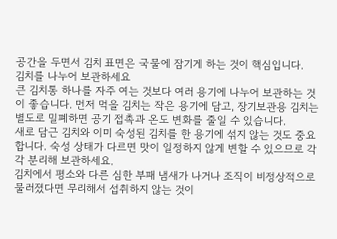공간을 두면서 김치 표면은 국물에 잠기게 하는 것이 핵심입니다.
김치를 나누어 보관하세요
큰 김치통 하나를 자주 여는 것보다 여러 용기에 나누어 보관하는 것이 좋습니다. 먼저 먹을 김치는 작은 용기에 담고, 장기보관용 김치는 별도로 밀폐하면 공기 접촉과 온도 변화를 줄일 수 있습니다.
새로 담근 김치와 이미 숙성된 김치를 한 용기에 섞지 않는 것도 중요합니다. 숙성 상태가 다르면 맛이 일정하지 않게 변할 수 있으므로 각각 분리해 보관하세요.
김치에서 평소와 다른 심한 부패 냄새가 나거나 조직이 비정상적으로 물러졌다면 무리해서 섭취하지 않는 것이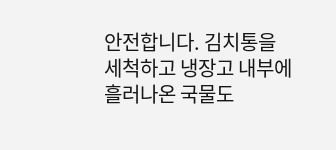안전합니다. 김치통을 세척하고 냉장고 내부에 흘러나온 국물도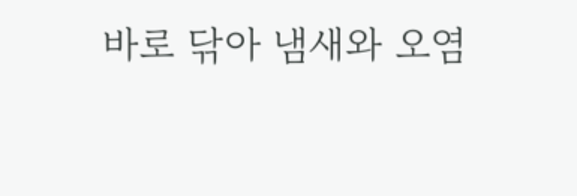바로 닦아 냄새와 오염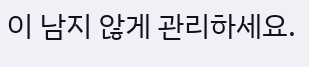이 남지 않게 관리하세요.